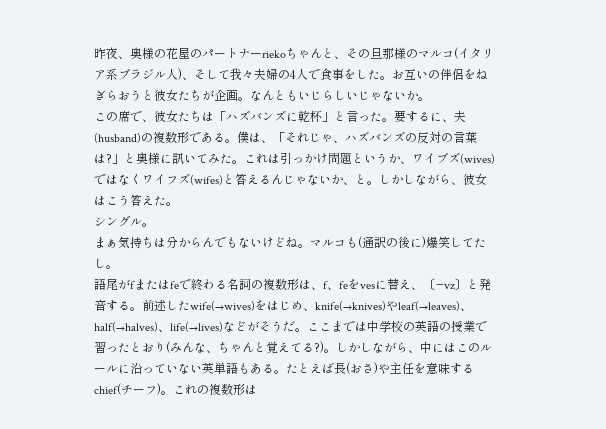昨夜、奥様の花屋のパートナーriekoちゃんと、その旦那様のマルコ(イタリア系ブラジル人)、そして我々夫婦の4人で食事をした。お互いの伴侶をねぎらおうと彼女たちが企画。なんともいじらしいじゃないか。
この席で、彼女たちは「ハズバンズに乾杯」と言った。要するに、夫(husband)の複数形である。僕は、「それじゃ、ハズバンズの反対の言葉は?」と奥様に訊いてみた。これは引っかけ問題というか、ワイブズ(wives)ではなくワイフズ(wifes)と答えるんじゃないか、と。しかしながら、彼女はこう答えた。
シングル。
まぁ気持ちは分からんでもないけどね。マルコも(通訳の後に)爆笑してたし。
語尾がfまたはfeで終わる名詞の複数形は、f、feをvesに替え、〔−vz〕と発音する。前述したwife(→wives)をはじめ、knife(→knives)やleaf(→leaves)、half(→halves)、life(→lives)などがそうだ。ここまでは中学校の英語の授業で習ったとおり(みんな、ちゃんと覚えてる?)。しかしながら、中にはこのルールに沿っていない英単語もある。たとえば長(おさ)や主任を意味するchief(チーフ)。これの複数形は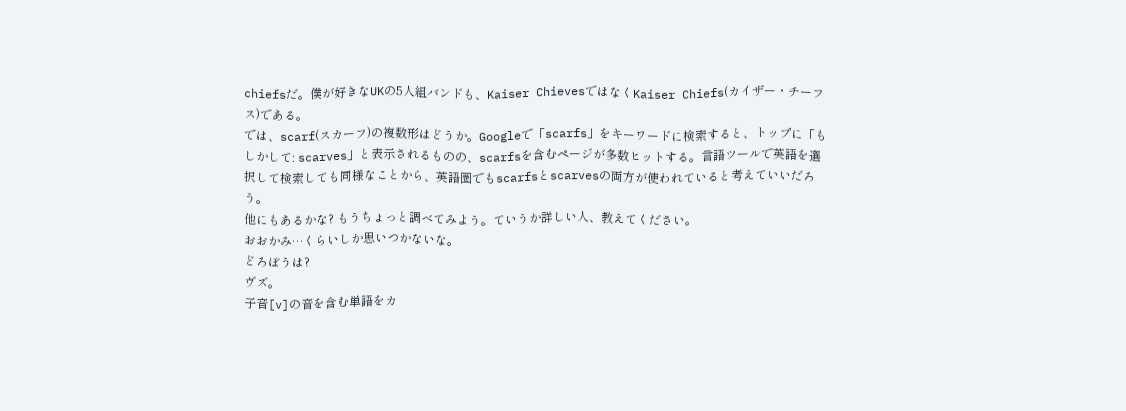chiefsだ。僕が好きなUKの5人組バンドも、Kaiser ChievesではなくKaiser Chiefs(カイザー・チーフス)である。
では、scarf(スカーフ)の複数形はどうか。Googleで「scarfs」をキーワードに検索すると、トップに「もしかして: scarves」と表示されるものの、scarfsを含むページが多数ヒットする。言語ツールで英語を選択して検索しても同様なことから、英語圏でもscarfsとscarvesの両方が使われていると考えていいだろう。
他にもあるかな? もうちょっと調べてみよう。ていうか詳しい人、教えてください。
おおかみ…くらいしか思いつかないな。
どろぼうは?
ヴズ。
子音[v]の音を含む単語をカ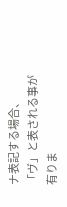ナ表記する場合、「ヴ」と表される事が有りま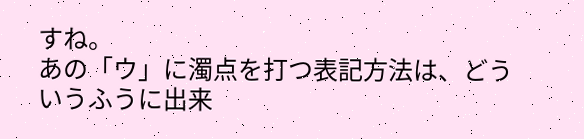すね。
あの「ウ」に濁点を打つ表記方法は、どういうふうに出来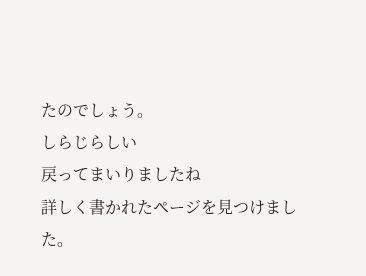たのでしょう。
しらじらしい
戻ってまいりましたね
詳しく書かれたページを見つけました。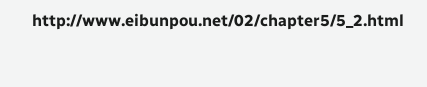http://www.eibunpou.net/02/chapter5/5_2.html